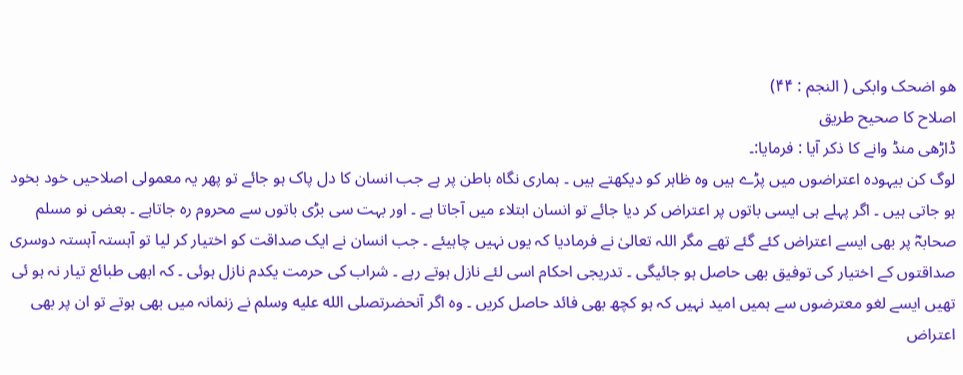ھو اضحک وابکی ( النجم : ۴۴)
اصلاح کا صحیح طریق
ڈاڑھی منڈ وانے کا ذکر آیا : فرمایا:۔
لوگ کن بیہودہ اعتراضوں میں پڑے ہیں وہ ظاہر کو دیکھتے ہیں ۔ ہماری نگاہ باطن پر ہے جب انسان کا دل پاک ہو جائے تو پھر یہ معمولی اصلاحیں خود بخود ہو جاتی ہیں ۔ اگر پہلے ہی ایسی باتوں پر اعتراض کر دیا جائے تو انسان ابتلاء میں آجاتا ہے ۔ اور بہت سی بڑی باتوں سے محروم رہ جاتاہے ۔ بعض نو مسلم صحابہؓ پر بھی ایسے اعتراض کئے گئے تھے مگر اللہ تعالیٰ نے فرمادیا کہ یوں نہیں چاہیئے ۔ جب انسان نے ایک صداقت کو اختیار کر لیا تو آہستہ آہستہ دوسری صداقتوں کے اختیار کی توفیق بھی حاصل ہو جائیگی ۔ تدریجی احکام اسی لئے نازل ہوتے رہے ۔ شراب کی حرمت یکدم نازل ہوئی ۔ کہ ابھی طبائع تیار نہ ہو ئی تھیں ایسے لغو معترضوں سے ہمیں امید نہیں کہ ہو کچھ بھی فائد حاصل کریں ۔ وہ اگر آنحضرتصلى الله عليه وسلم نے زنمانہ میں بھی ہوتے تو ان پر بھی اعتراض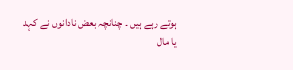ہوتے رہے ہیں ۔ چنانچہ بعض نادانوں نے کہد یا مال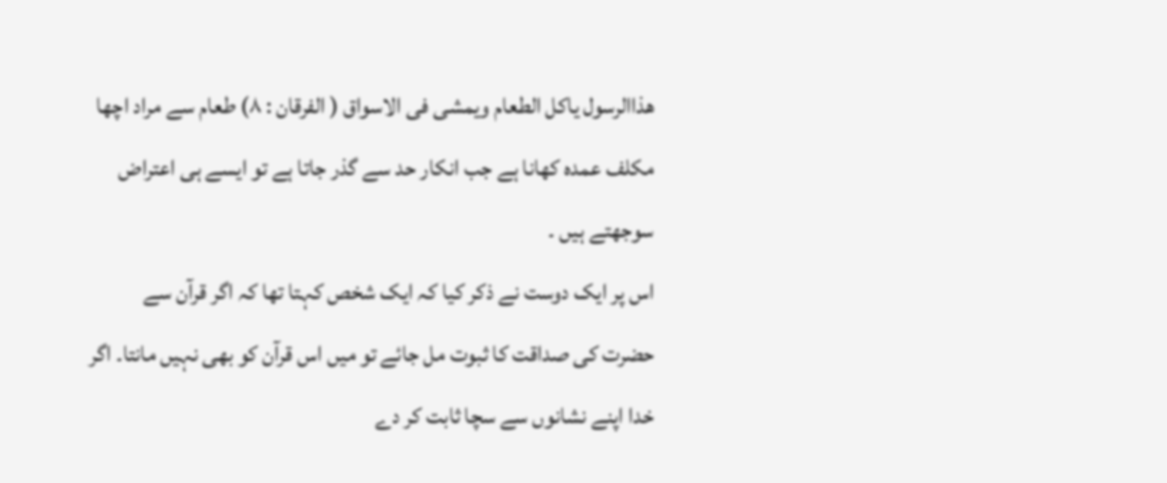ھذاالرسول یاکل الطعام ویمشی فی الاسواق ( الفرقان : ۸) طعام سے مراد اچھا مکلف عمدہ کھانا ہے جب انکار حد سے گذر جاتا ہے تو ایسے ہی اعتراض سوجھتے ہیں ۔
اس پر ایک دوست نے ذکر کیا کہ ایک شخص کہتا تھا کہ اگر قرآن سے حضرت کی صداقت کا ثبوت مل جائے تو میں اس قرآن کو بھی نہیں مانتا۔ اگر خدا اپنے نشانوں سے سچا ثابت کر دے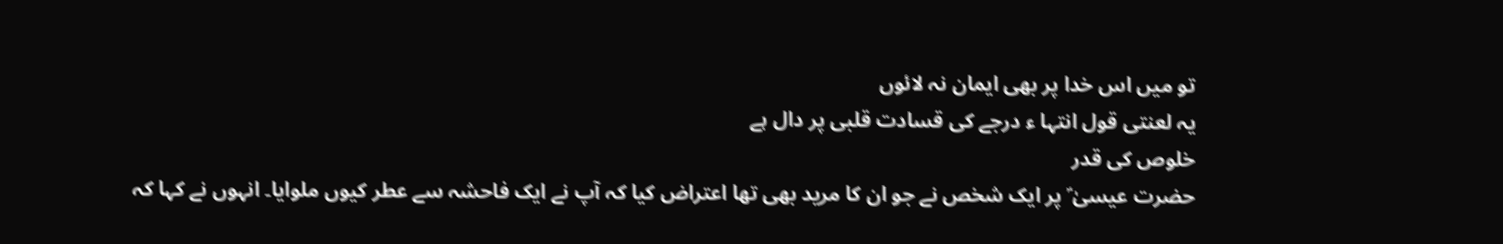تو میں اس خدا پر بھی ایمان نہ لائوں
یہ لعنتی قول انتہا ء درجے کی قسادت قلبی پر دال ہے
خلوص کی قدر
حضرت عیسیٰ ؑ پر ایک شخص نے جو ان کا مرید بھی تھا اعتراض کیا کہ آپ نے ایک فاحشہ سے عطر کیوں ملوایا۔ انہوں نے کہا کہ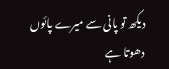دیکھ تو پانی سے میرے پائوں دھوتا ہے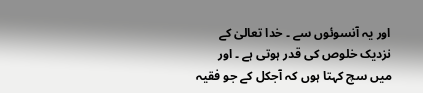اور یہ آنسوئوں سے ۔ خدا تعالیٰ کے نزدیک خلوص کی قدر ہوتی ہے ۔ اور میں سچ کہتا ہوں کہ آجکل کے جو فقیہ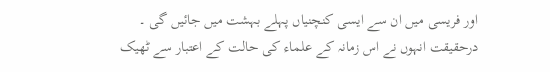اور فریسی میں ان سے ایسی کنچنیاں پہلے بہشت میں جائیں گی ۔ درحقیقت انہوں نے اس زمانہ کے علماء کی حالت کے اعتبار سے ٹھیک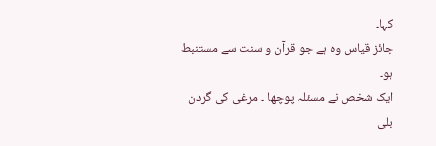کہا۔
جائز قیاس وہ ہے جو قرآن و سنت سے مستنبط ہو۔
ایک شخص نے مسئلہ پوچھا ۔ مرغی کی گردن بلی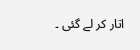اتار کر لے گئی ۔